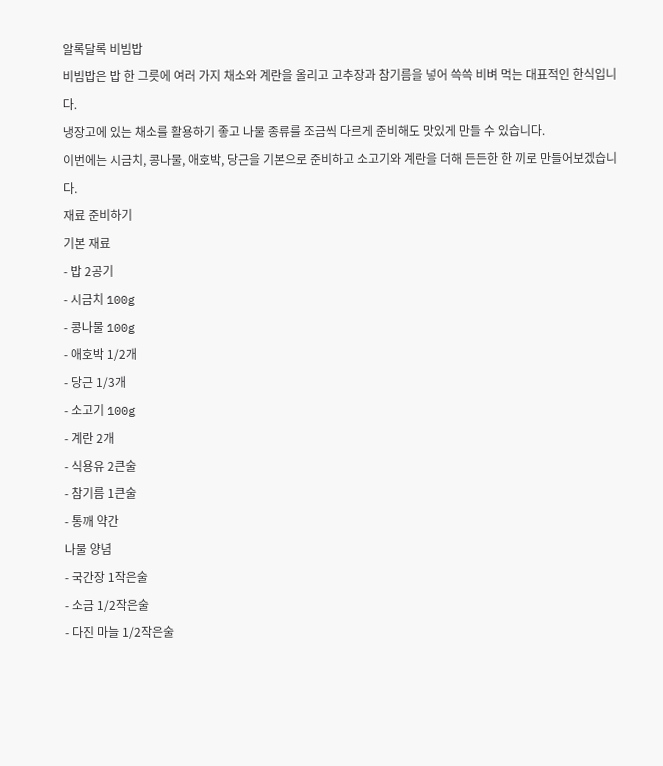알록달록 비빔밥
비빔밥은 밥 한 그릇에 여러 가지 채소와 계란을 올리고 고추장과 참기름을 넣어 쓱쓱 비벼 먹는 대표적인 한식입니다.
냉장고에 있는 채소를 활용하기 좋고 나물 종류를 조금씩 다르게 준비해도 맛있게 만들 수 있습니다.
이번에는 시금치, 콩나물, 애호박, 당근을 기본으로 준비하고 소고기와 계란을 더해 든든한 한 끼로 만들어보겠습니다.
재료 준비하기
기본 재료
- 밥 2공기
- 시금치 100g
- 콩나물 100g
- 애호박 1/2개
- 당근 1/3개
- 소고기 100g
- 계란 2개
- 식용유 2큰술
- 참기름 1큰술
- 통깨 약간
나물 양념
- 국간장 1작은술
- 소금 1/2작은술
- 다진 마늘 1/2작은술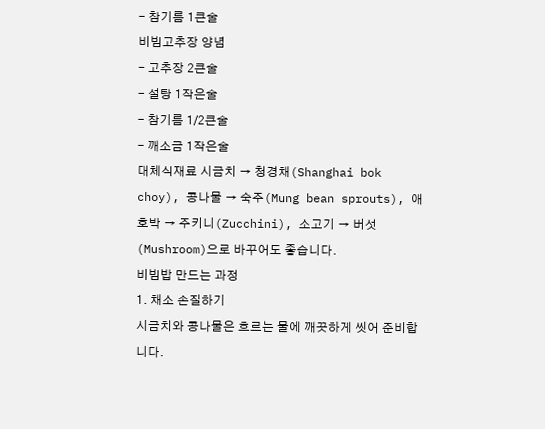- 참기름 1큰술
비빔고추장 양념
- 고추장 2큰술
- 설탕 1작은술
- 참기름 1/2큰술
- 깨소금 1작은술
대체식재료 시금치 → 청경채(Shanghai bok choy), 콩나물 → 숙주(Mung bean sprouts), 애호박 → 주키니(Zucchini), 소고기 → 버섯(Mushroom)으로 바꾸어도 좋습니다.
비빔밥 만드는 과정
1. 채소 손질하기
시금치와 콩나물은 흐르는 물에 깨끗하게 씻어 준비합니다.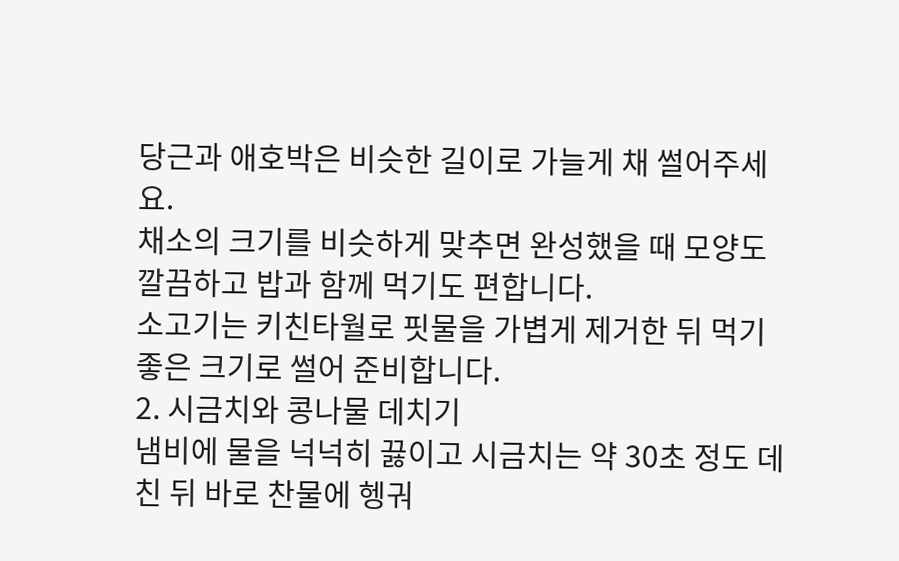당근과 애호박은 비슷한 길이로 가늘게 채 썰어주세요.
채소의 크기를 비슷하게 맞추면 완성했을 때 모양도 깔끔하고 밥과 함께 먹기도 편합니다.
소고기는 키친타월로 핏물을 가볍게 제거한 뒤 먹기 좋은 크기로 썰어 준비합니다.
2. 시금치와 콩나물 데치기
냄비에 물을 넉넉히 끓이고 시금치는 약 30초 정도 데친 뒤 바로 찬물에 헹궈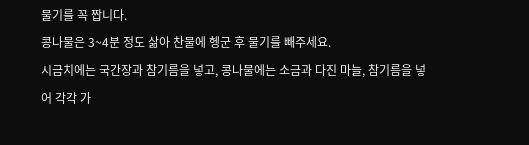물기를 꼭 짭니다.
콩나물은 3~4분 정도 삶아 찬물에 헹군 후 물기를 빼주세요.
시금치에는 국간장과 참기름을 넣고, 콩나물에는 소금과 다진 마늘, 참기름을 넣어 각각 가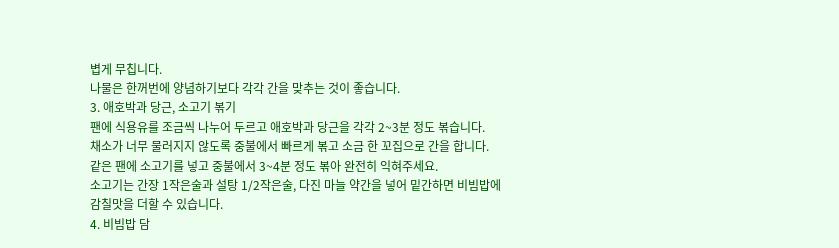볍게 무칩니다.
나물은 한꺼번에 양념하기보다 각각 간을 맞추는 것이 좋습니다.
3. 애호박과 당근, 소고기 볶기
팬에 식용유를 조금씩 나누어 두르고 애호박과 당근을 각각 2~3분 정도 볶습니다.
채소가 너무 물러지지 않도록 중불에서 빠르게 볶고 소금 한 꼬집으로 간을 합니다.
같은 팬에 소고기를 넣고 중불에서 3~4분 정도 볶아 완전히 익혀주세요.
소고기는 간장 1작은술과 설탕 1/2작은술, 다진 마늘 약간을 넣어 밑간하면 비빔밥에 감칠맛을 더할 수 있습니다.
4. 비빔밥 담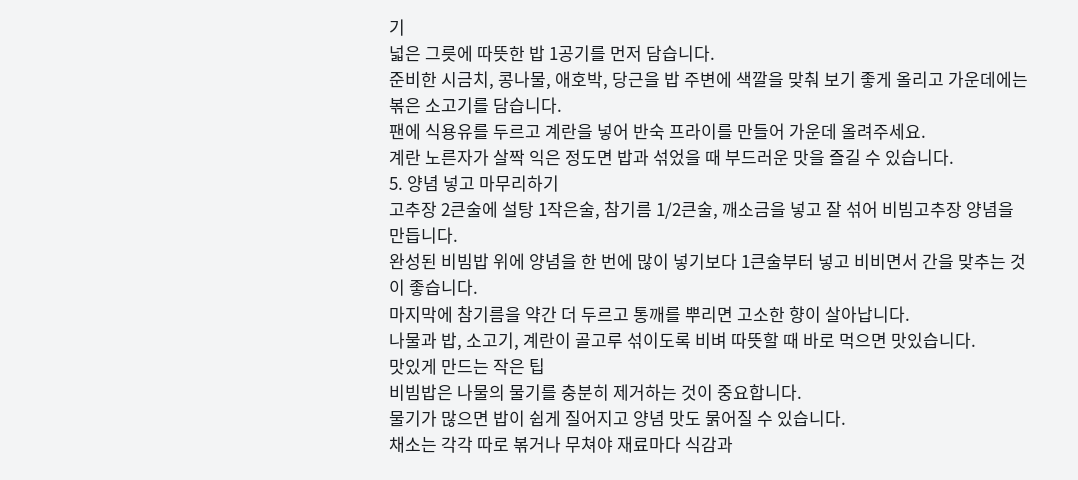기
넓은 그릇에 따뜻한 밥 1공기를 먼저 담습니다.
준비한 시금치, 콩나물, 애호박, 당근을 밥 주변에 색깔을 맞춰 보기 좋게 올리고 가운데에는 볶은 소고기를 담습니다.
팬에 식용유를 두르고 계란을 넣어 반숙 프라이를 만들어 가운데 올려주세요.
계란 노른자가 살짝 익은 정도면 밥과 섞었을 때 부드러운 맛을 즐길 수 있습니다.
5. 양념 넣고 마무리하기
고추장 2큰술에 설탕 1작은술, 참기름 1/2큰술, 깨소금을 넣고 잘 섞어 비빔고추장 양념을 만듭니다.
완성된 비빔밥 위에 양념을 한 번에 많이 넣기보다 1큰술부터 넣고 비비면서 간을 맞추는 것이 좋습니다.
마지막에 참기름을 약간 더 두르고 통깨를 뿌리면 고소한 향이 살아납니다.
나물과 밥, 소고기, 계란이 골고루 섞이도록 비벼 따뜻할 때 바로 먹으면 맛있습니다.
맛있게 만드는 작은 팁
비빔밥은 나물의 물기를 충분히 제거하는 것이 중요합니다.
물기가 많으면 밥이 쉽게 질어지고 양념 맛도 묽어질 수 있습니다.
채소는 각각 따로 볶거나 무쳐야 재료마다 식감과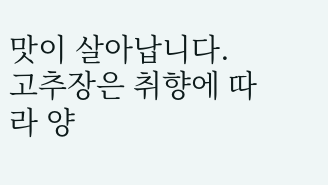맛이 살아납니다.
고추장은 취향에 따라 양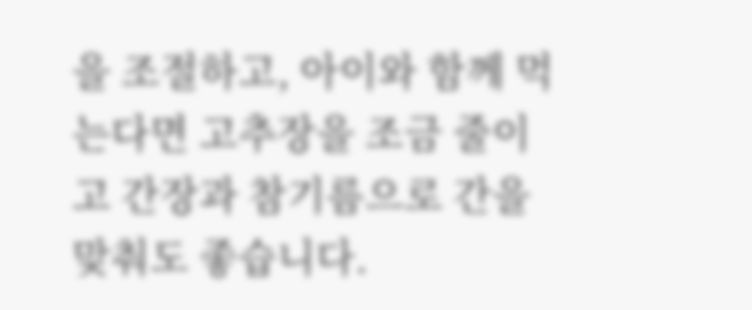을 조절하고, 아이와 함께 먹는다면 고추장을 조금 줄이고 간장과 참기름으로 간을 맞춰도 좋습니다.